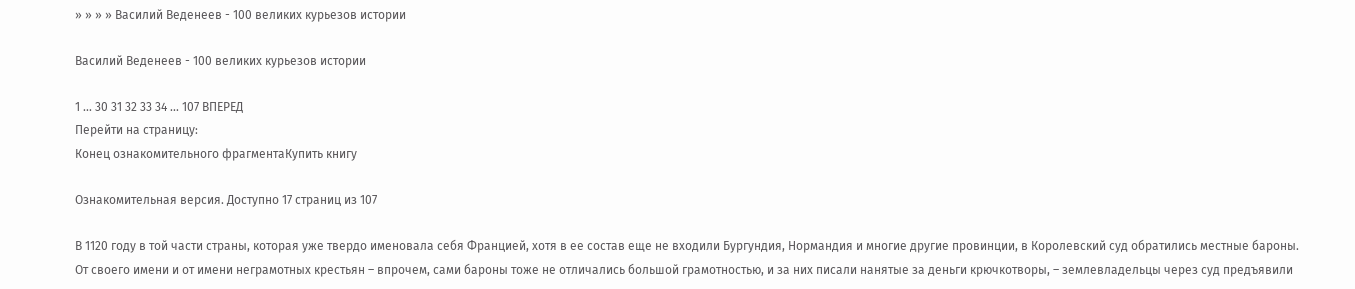» » » » Василий Веденеев - 100 великих курьезов истории

Василий Веденеев - 100 великих курьезов истории

1 ... 30 31 32 33 34 ... 107 ВПЕРЕД
Перейти на страницу:
Конец ознакомительного фрагментаКупить книгу

Ознакомительная версия. Доступно 17 страниц из 107

В 1120 году в той части страны, которая уже твердо именовала себя Францией, хотя в ее состав еще не входили Бургундия, Нормандия и многие другие провинции, в Королевский суд обратились местные бароны. От своего имени и от имени неграмотных крестьян – впрочем, сами бароны тоже не отличались большой грамотностью, и за них писали нанятые за деньги крючкотворы, – землевладельцы через суд предъявили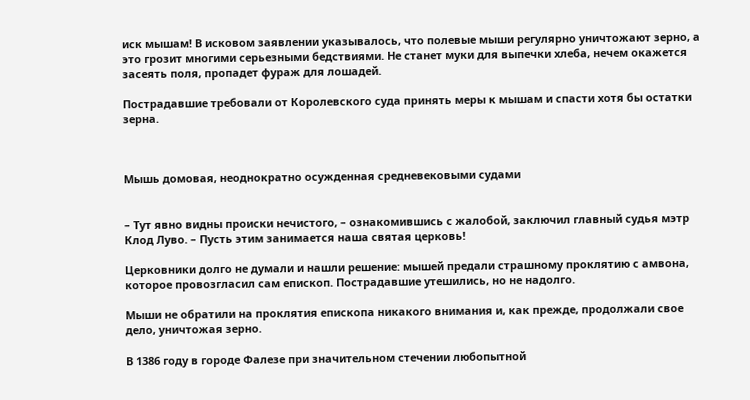иск мышам! В исковом заявлении указывалось, что полевые мыши регулярно уничтожают зерно, а это грозит многими серьезными бедствиями. Не станет муки для выпечки хлеба, нечем окажется засеять поля, пропадет фураж для лошадей.

Пострадавшие требовали от Королевского суда принять меры к мышам и спасти хотя бы остатки зерна.



Мышь домовая, неоднократно осужденная средневековыми судами


– Тут явно видны происки нечистого, – ознакомившись с жалобой, заключил главный судья мэтр Клод Луво. – Пусть этим занимается наша святая церковь!

Церковники долго не думали и нашли решение: мышей предали страшному проклятию с амвона, которое провозгласил сам епископ. Пострадавшие утешились, но не надолго.

Мыши не обратили на проклятия епископа никакого внимания и, как прежде, продолжали свое дело, уничтожая зерно.

В 1386 году в городе Фалезе при значительном стечении любопытной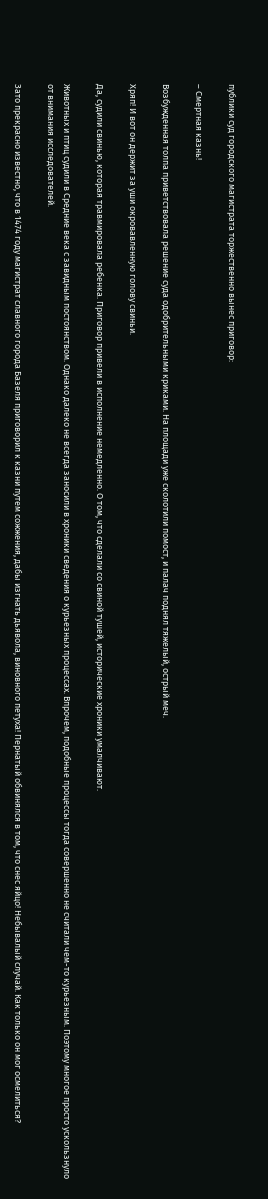публики суд городского магистрата торжественно вынес приговор:

– Смертная казнь!

Возбужденная толпа приветствовала решение суда одобрительными криками. На площади уже сколотили помост, и палач поднял тяжелый, острый меч.

Хряп! И вот он держит за уши окровавленную голову свиньи.

Да, судили свинью, которая травмировала ребенка. Приговор привели в исполнение немедленно. О том, что сделали со свиной тушей, исторические хроники умалчивают.

Животных и птиц судили в Средние века с завидным постоянством. Однако далеко не всегда заносили в хроники сведения о курьезных процессах. Впрочем, подобные процессы тогда совершенно не считали чем-то курьезным. Поэтому многое просто ускользнуло от внимания исследователей.

Зато прекрасно известно, что в 1474 году магистрат славного города Базеля приговорил к казни путем сожжения, дабы изгнать дьявола, виновного петуха! Пернатый обвинялся в том, что снес яйцо! Небывалый случай. Как только он мог осмелиться?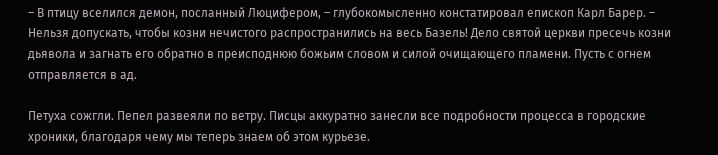– В птицу вселился демон, посланный Люцифером, – глубокомысленно констатировал епископ Карл Барер. – Нельзя допускать, чтобы козни нечистого распространились на весь Базель! Дело святой церкви пресечь козни дьявола и загнать его обратно в преисподнюю божьим словом и силой очищающего пламени. Пусть с огнем отправляется в ад.

Петуха сожгли. Пепел развеяли по ветру. Писцы аккуратно занесли все подробности процесса в городские хроники, благодаря чему мы теперь знаем об этом курьезе.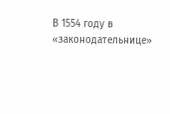В 1554 году в «законодательнице»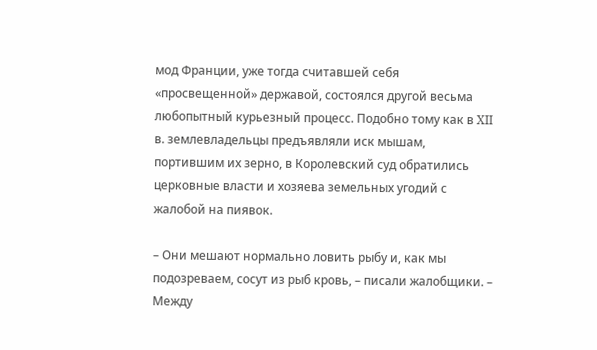мод Франции, уже тогда считавшей себя «просвещенной» державой, состоялся другой весьма любопытный курьезный процесс. Подобно тому как в XII в. землевладельцы предъявляли иск мышам, портившим их зерно, в Королевский суд обратились церковные власти и хозяева земельных угодий с жалобой на пиявок.

– Они мешают нормально ловить рыбу и, как мы подозреваем, сосут из рыб кровь, – писали жалобщики. – Между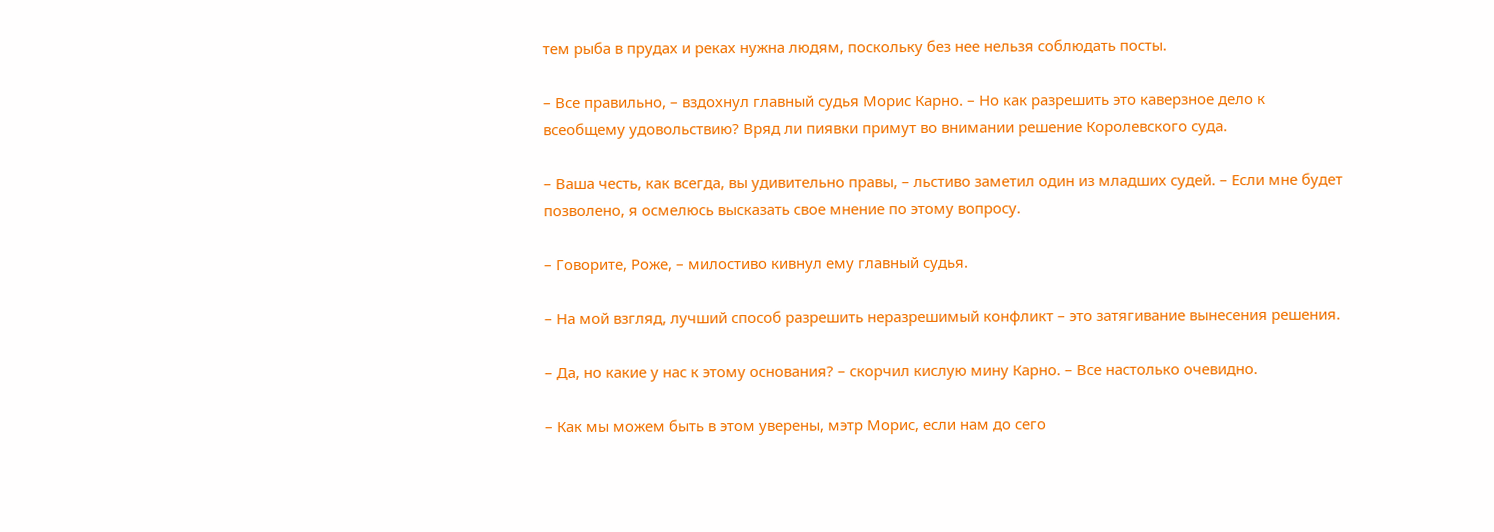тем рыба в прудах и реках нужна людям, поскольку без нее нельзя соблюдать посты.

– Все правильно, – вздохнул главный судья Морис Карно. – Но как разрешить это каверзное дело к всеобщему удовольствию? Вряд ли пиявки примут во внимании решение Королевского суда.

– Ваша честь, как всегда, вы удивительно правы, – льстиво заметил один из младших судей. – Если мне будет позволено, я осмелюсь высказать свое мнение по этому вопросу.

– Говорите, Роже, – милостиво кивнул ему главный судья.

– На мой взгляд, лучший способ разрешить неразрешимый конфликт – это затягивание вынесения решения.

– Да, но какие у нас к этому основания? – скорчил кислую мину Карно. – Все настолько очевидно.

– Как мы можем быть в этом уверены, мэтр Морис, если нам до сего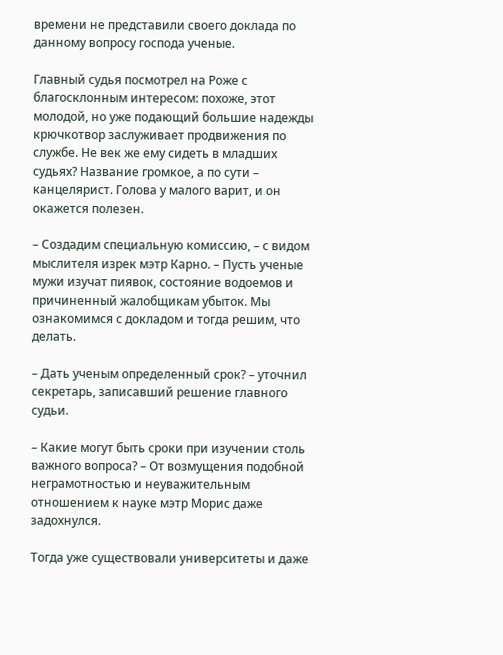времени не представили своего доклада по данному вопросу господа ученые.

Главный судья посмотрел на Роже с благосклонным интересом: похоже, этот молодой, но уже подающий большие надежды крючкотвор заслуживает продвижения по службе. Не век же ему сидеть в младших судьях? Название громкое, а по сути – канцелярист. Голова у малого варит, и он окажется полезен.

– Создадим специальную комиссию, – с видом мыслителя изрек мэтр Карно. – Пусть ученые мужи изучат пиявок, состояние водоемов и причиненный жалобщикам убыток. Мы ознакомимся с докладом и тогда решим, что делать.

– Дать ученым определенный срок? – уточнил секретарь, записавший решение главного судьи.

– Какие могут быть сроки при изучении столь важного вопроса? – От возмущения подобной неграмотностью и неуважительным отношением к науке мэтр Морис даже задохнулся.

Тогда уже существовали университеты и даже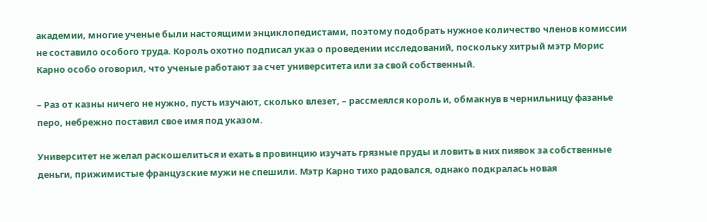академии, многие ученые были настоящими энциклопедистами, поэтому подобрать нужное количество членов комиссии не составило особого труда. Король охотно подписал указ о проведении исследований, поскольку хитрый мэтр Морис Карно особо оговорил, что ученые работают за счет университета или за свой собственный.

– Раз от казны ничего не нужно, пусть изучают, сколько влезет, – рассмеялся король и, обмакнув в чернильницу фазанье перо, небрежно поставил свое имя под указом.

Университет не желал раскошелиться и ехать в провинцию изучать грязные пруды и ловить в них пиявок за собственные деньги, прижимистые французские мужи не спешили. Мэтр Карно тихо радовался, однако подкралась новая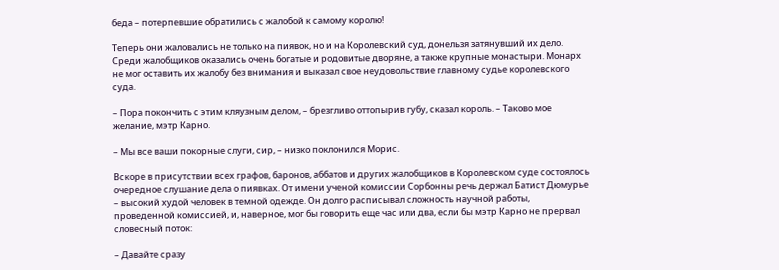беда – потерпевшие обратились с жалобой к самому королю!

Теперь они жаловались не только на пиявок, но и на Королевский суд, донельзя затянувший их дело. Среди жалобщиков оказались очень богатые и родовитые дворяне, а также крупные монастыри. Монарх не мог оставить их жалобу без внимания и выказал свое неудовольствие главному судье королевского суда.

– Пора покончить с этим кляузным делом, – брезгливо оттопырив губу, сказал король. – Таково мое желание, мэтр Карно.

– Мы все ваши покорные слуги, сир, – низко поклонился Морис.

Вскоре в присутствии всех графов, баронов, аббатов и других жалобщиков в Королевском суде состоялось очередное слушание дела о пиявках. От имени ученой комиссии Сорбонны речь держал Батист Дюмурье – высокий худой человек в темной одежде. Он долго расписывал сложность научной работы, проведенной комиссией, и, наверное, мог бы говорить еще час или два, если бы мэтр Карно не прервал словесный поток:

– Давайте сразу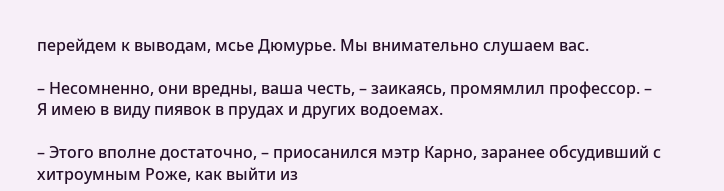перейдем к выводам, мсье Дюмурье. Мы внимательно слушаем вас.

– Несомненно, они вредны, ваша честь, – заикаясь, промямлил профессор. – Я имею в виду пиявок в прудах и других водоемах.

– Этого вполне достаточно, – приосанился мэтр Карно, заранее обсудивший с хитроумным Роже, как выйти из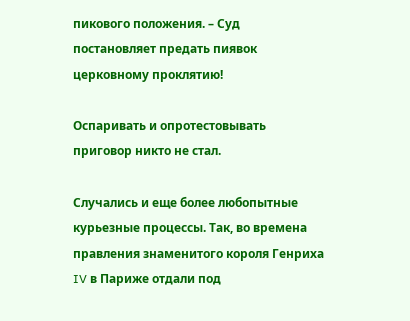пикового положения. – Суд постановляет предать пиявок церковному проклятию!

Оспаривать и опротестовывать приговор никто не стал.

Случались и еще более любопытные курьезные процессы. Так, во времена правления знаменитого короля Генриха IV в Париже отдали под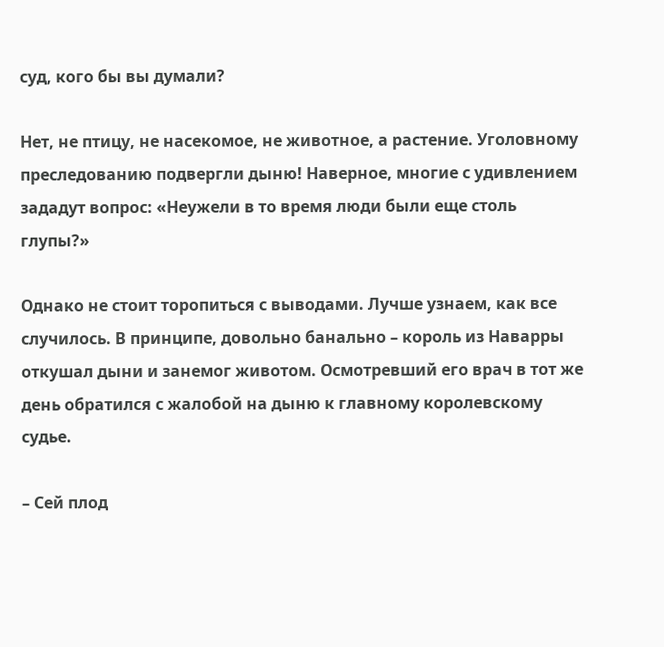суд, кого бы вы думали?

Нет, не птицу, не насекомое, не животное, а растение. Уголовному преследованию подвергли дыню! Наверное, многие с удивлением зададут вопрос: «Неужели в то время люди были еще столь глупы?»

Однако не стоит торопиться с выводами. Лучше узнаем, как все случилось. В принципе, довольно банально – король из Наварры откушал дыни и занемог животом. Осмотревший его врач в тот же день обратился с жалобой на дыню к главному королевскому судье.

– Сей плод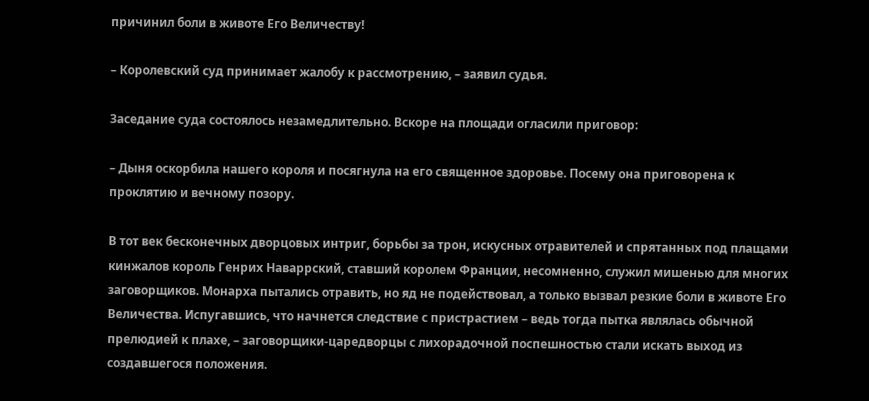причинил боли в животе Его Величеству!

– Королевский суд принимает жалобу к рассмотрению, – заявил судья.

Заседание суда состоялось незамедлительно. Вскоре на площади огласили приговор:

– Дыня оскорбила нашего короля и посягнула на его священное здоровье. Посему она приговорена к проклятию и вечному позору.

В тот век бесконечных дворцовых интриг, борьбы за трон, искусных отравителей и спрятанных под плащами кинжалов король Генрих Наваррский, ставший королем Франции, несомненно, служил мишенью для многих заговорщиков. Монарха пытались отравить, но яд не подействовал, а только вызвал резкие боли в животе Его Величества. Испугавшись, что начнется следствие с пристрастием – ведь тогда пытка являлась обычной прелюдией к плахе, – заговорщики-царедворцы с лихорадочной поспешностью стали искать выход из создавшегося положения.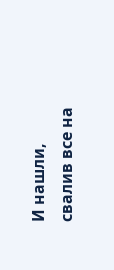И нашли, свалив все на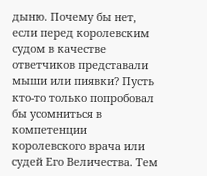дыню. Почему бы нет, если перед королевским судом в качестве ответчиков представали мыши или пиявки? Пусть кто-то только попробовал бы усомниться в компетенции королевского врача или судей Его Величества. Тем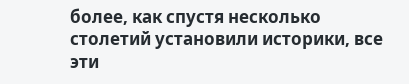более, как спустя несколько столетий установили историки, все эти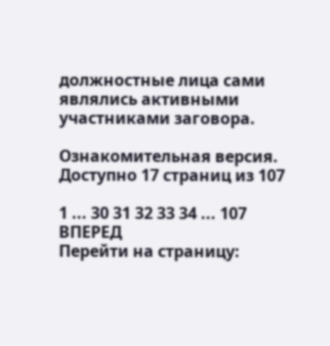должностные лица сами являлись активными участниками заговора.

Ознакомительная версия. Доступно 17 страниц из 107

1 ... 30 31 32 33 34 ... 107 ВПЕРЕД
Перейти на страницу: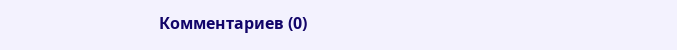Комментариев (0)